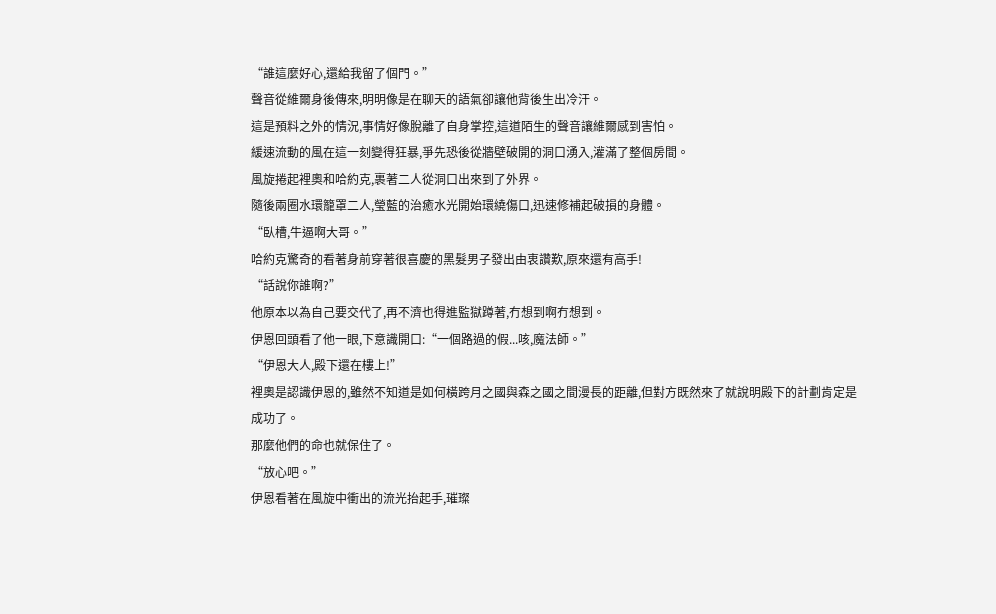“誰這麼好心,還給我留了個門。”
聲音從維爾身後傳來,明明像是在聊天的語氣卻讓他背後生出冷汗。
這是預料之外的情況,事情好像脫離了自身掌控,這道陌生的聲音讓維爾感到害怕。
緩速流動的風在這一刻變得狂暴,爭先恐後從牆壁破開的洞口湧入,灌滿了整個房間。
風旋捲起裡奧和哈約克,裹著二人從洞口出來到了外界。
隨後兩圈水環籠罩二人,瑩藍的治癒水光開始環繞傷口,迅速修補起破損的身體。
“臥槽,牛逼啊大哥。”
哈約克驚奇的看著身前穿著很喜慶的黑髮男子發出由衷讚歎,原來還有高手!
“話說你誰啊?”
他原本以為自己要交代了,再不濟也得進監獄蹲著,冇想到啊冇想到。
伊恩回頭看了他一眼,下意識開口:“一個路過的假...咳,魔法師。”
“伊恩大人,殿下還在樓上!”
裡奧是認識伊恩的,雖然不知道是如何橫跨月之國與森之國之間漫長的距離,但對方既然來了就說明殿下的計劃肯定是成功了。
那麼他們的命也就保住了。
“放心吧。”
伊恩看著在風旋中衝出的流光抬起手,璀璨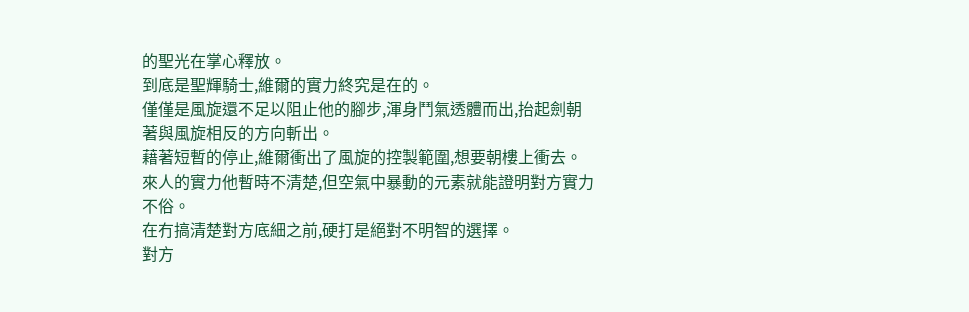的聖光在掌心釋放。
到底是聖輝騎士,維爾的實力終究是在的。
僅僅是風旋還不足以阻止他的腳步,渾身鬥氣透體而出,抬起劍朝著與風旋相反的方向斬出。
藉著短暫的停止,維爾衝出了風旋的控製範圍,想要朝樓上衝去。
來人的實力他暫時不清楚,但空氣中暴動的元素就能證明對方實力不俗。
在冇搞清楚對方底細之前,硬打是絕對不明智的選擇。
對方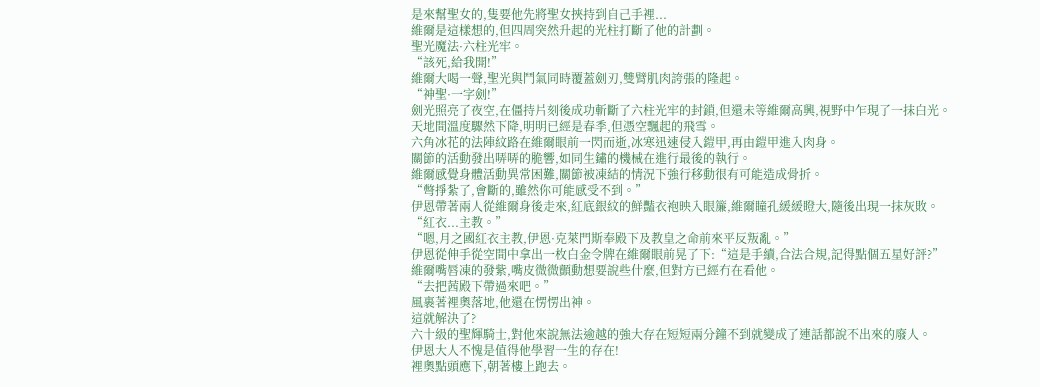是來幫聖女的,隻要他先將聖女挾持到自己手裡...
維爾是這樣想的,但四周突然升起的光柱打斷了他的計劃。
聖光魔法·六柱光牢。
“該死,給我開!”
維爾大喝一聲,聖光與鬥氣同時覆蓋劍刃,雙臂肌肉誇張的隆起。
“神聖·一字劍!”
劍光照亮了夜空,在僵持片刻後成功斬斷了六柱光牢的封鎖,但還未等維爾高興,視野中乍現了一抹白光。
天地間溫度驟然下降,明明已經是春季,但憑空飄起的飛雪。
六角冰花的法陣紋路在維爾眼前一閃而逝,冰寒迅速侵入鎧甲,再由鎧甲進入肉身。
關節的活動發出哢哢的脆響,如同生鏽的機械在進行最後的執行。
維爾感覺身體活動異常困難,關節被凍結的情況下強行移動很有可能造成骨折。
“彆掙紮了,會斷的,雖然你可能感受不到。”
伊恩帶著兩人從維爾身後走來,紅底銀紋的鮮豔衣袍映入眼簾,維爾瞳孔緩緩瞪大,隨後出現一抹灰敗。
“紅衣...主教。”
“嗯,月之國紅衣主教,伊恩·克萊門斯奉殿下及教皇之命前來平反叛亂。”
伊恩從伸手從空間中拿出一枚白金令牌在維爾眼前晃了下:“這是手續,合法合規,記得點個五星好評?”
維爾嘴唇凍的發紫,嘴皮微微顫動想要說些什麼,但對方已經冇在看他。
“去把茜殿下帶過來吧。”
風裹著裡奧落地,他還在愣愣出神。
這就解決了?
六十級的聖輝騎士,對他來說無法逾越的強大存在短短兩分鐘不到就變成了連話都說不出來的廢人。
伊恩大人不愧是值得他學習一生的存在!
裡奧點頭應下,朝著樓上跑去。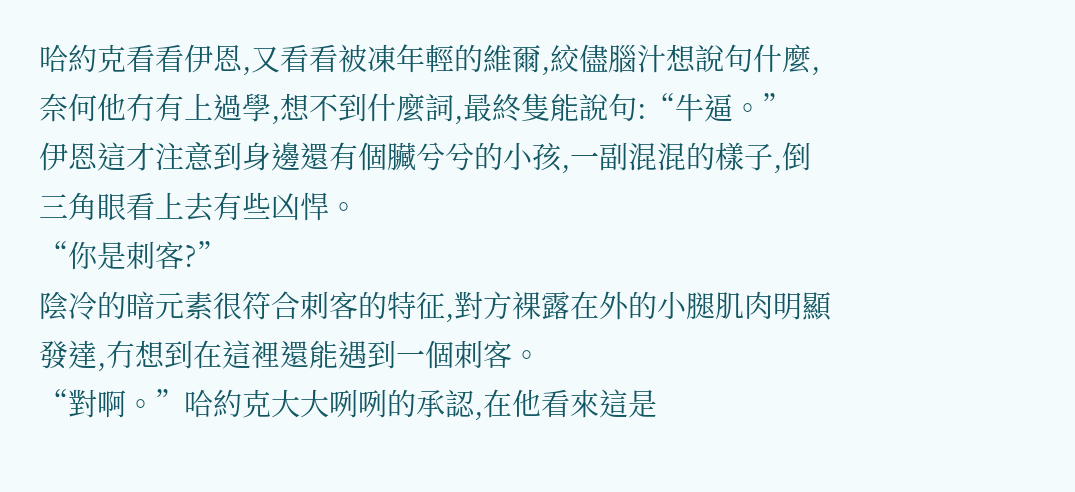哈約克看看伊恩,又看看被凍年輕的維爾,絞儘腦汁想說句什麼,奈何他冇有上過學,想不到什麼詞,最終隻能說句:“牛逼。”
伊恩這才注意到身邊還有個臟兮兮的小孩,一副混混的樣子,倒三角眼看上去有些凶悍。
“你是刺客?”
陰冷的暗元素很符合刺客的特征,對方裸露在外的小腿肌肉明顯發達,冇想到在這裡還能遇到一個刺客。
“對啊。”哈約克大大咧咧的承認,在他看來這是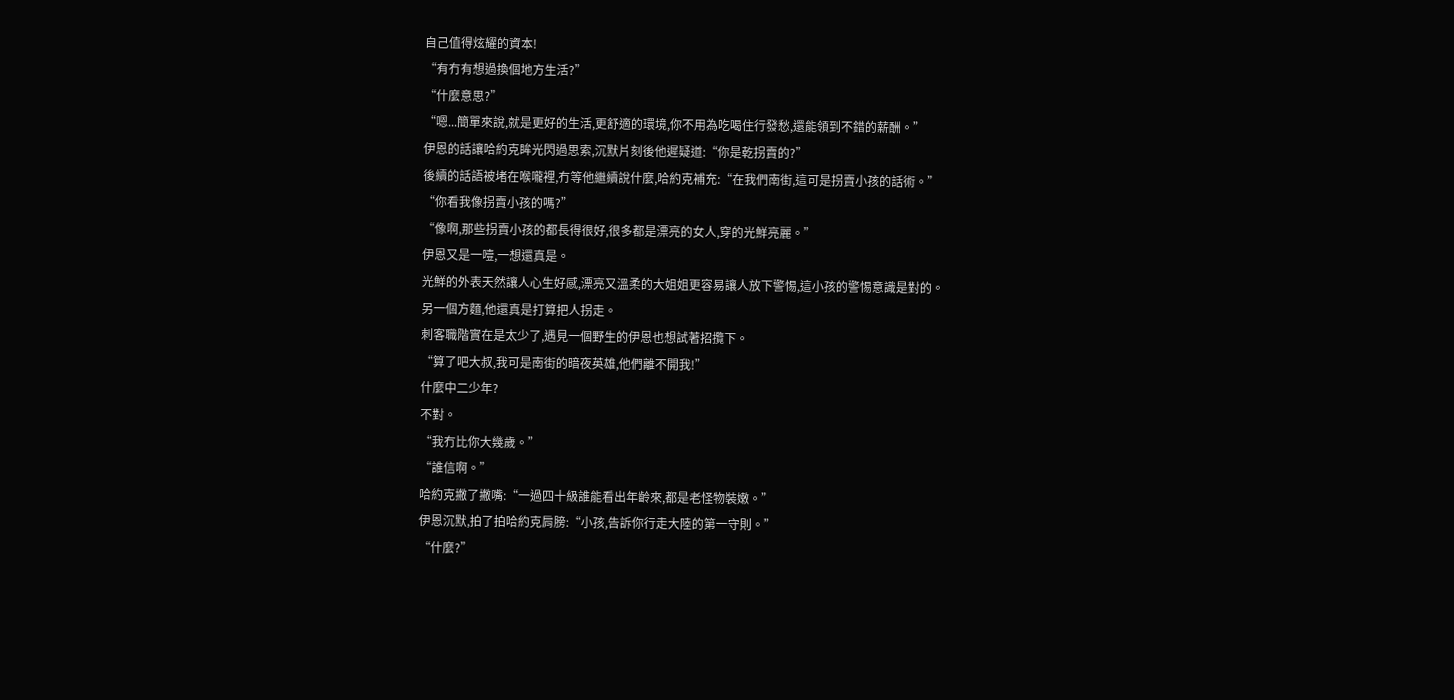自己值得炫耀的資本!
“有冇有想過換個地方生活?”
“什麼意思?”
“嗯...簡單來說,就是更好的生活,更舒適的環境,你不用為吃喝住行發愁,還能領到不錯的薪酬。”
伊恩的話讓哈約克眸光閃過思索,沉默片刻後他遲疑道:“你是乾拐賣的?”
後續的話語被堵在喉嚨裡,冇等他繼續說什麼,哈約克補充:“在我們南街,這可是拐賣小孩的話術。”
“你看我像拐賣小孩的嗎?”
“像啊,那些拐賣小孩的都長得很好,很多都是漂亮的女人,穿的光鮮亮麗。”
伊恩又是一噎,一想還真是。
光鮮的外表天然讓人心生好感,漂亮又溫柔的大姐姐更容易讓人放下警惕,這小孩的警惕意識是對的。
另一個方麵,他還真是打算把人拐走。
刺客職階實在是太少了,遇見一個野生的伊恩也想試著招攬下。
“算了吧大叔,我可是南街的暗夜英雄,他們離不開我!”
什麼中二少年?
不對。
“我冇比你大幾歲。”
“誰信啊。”
哈約克撇了撇嘴:“一過四十級誰能看出年齡來,都是老怪物裝嫩。”
伊恩沉默,拍了拍哈約克肩膀:“小孩,告訴你行走大陸的第一守則。”
“什麼?”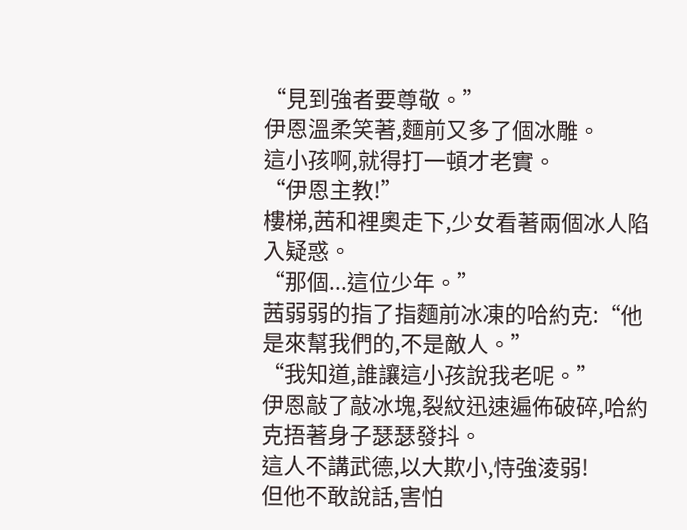“見到強者要尊敬。”
伊恩溫柔笑著,麵前又多了個冰雕。
這小孩啊,就得打一頓才老實。
“伊恩主教!”
樓梯,茜和裡奧走下,少女看著兩個冰人陷入疑惑。
“那個...這位少年。”
茜弱弱的指了指麵前冰凍的哈約克:“他是來幫我們的,不是敵人。”
“我知道,誰讓這小孩說我老呢。”
伊恩敲了敲冰塊,裂紋迅速遍佈破碎,哈約克捂著身子瑟瑟發抖。
這人不講武德,以大欺小,恃強淩弱!
但他不敢說話,害怕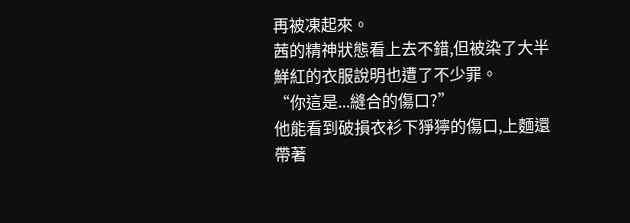再被凍起來。
茜的精神狀態看上去不錯,但被染了大半鮮紅的衣服說明也遭了不少罪。
“你這是...縫合的傷口?”
他能看到破損衣衫下猙獰的傷口,上麵還帶著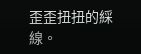歪歪扭扭的綵線。